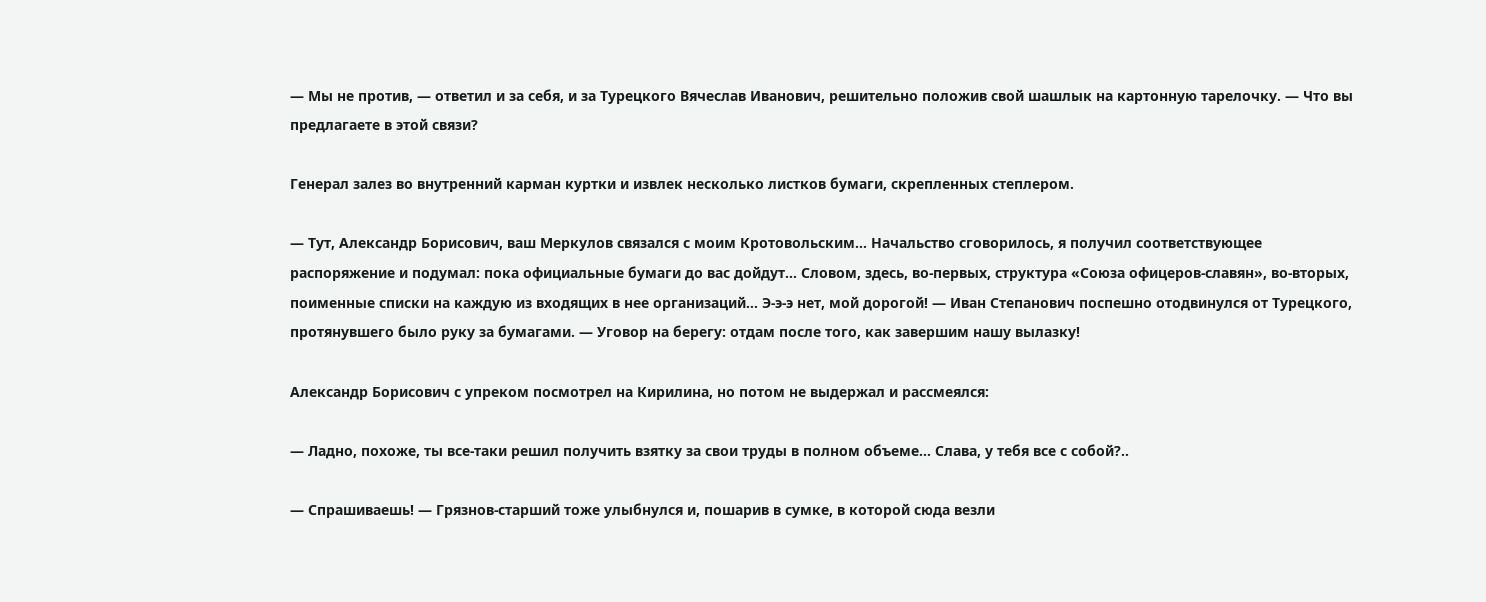— Мы не против, — ответил и за себя, и за Турецкого Вячеслав Иванович, решительно положив свой шашлык на картонную тарелочку. — Что вы предлагаете в этой связи?

Генерал залез во внутренний карман куртки и извлек несколько листков бумаги, скрепленных степлером.

— Тут, Александр Борисович, ваш Меркулов связался с моим Кротовольским… Начальство сговорилось, я получил соответствующее распоряжение и подумал: пока официальные бумаги до вас дойдут… Словом, здесь, во-первых, структура «Союза офицеров-славян», во-вторых, поименные списки на каждую из входящих в нее организаций… Э-э-э нет, мой дорогой! — Иван Степанович поспешно отодвинулся от Турецкого, протянувшего было руку за бумагами. — Уговор на берегу: отдам после того, как завершим нашу вылазку!

Александр Борисович с упреком посмотрел на Кирилина, но потом не выдержал и рассмеялся:

— Ладно, похоже, ты все-таки решил получить взятку за свои труды в полном объеме… Слава, у тебя все с собой?..

— Спрашиваешь! — Грязнов-старший тоже улыбнулся и, пошарив в сумке, в которой сюда везли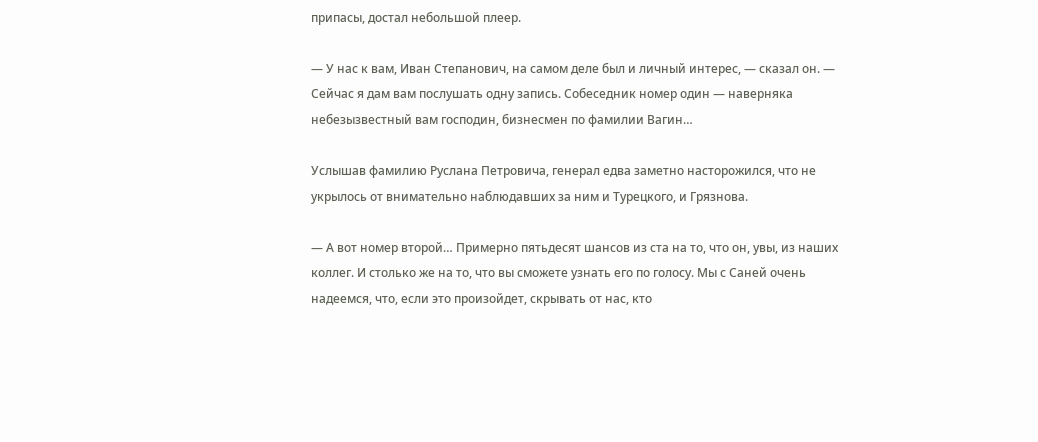припасы, достал небольшой плеер.

— У нас к вам, Иван Степанович, на самом деле был и личный интерес, — сказал он. — Сейчас я дам вам послушать одну запись. Собеседник номер один — наверняка небезызвестный вам господин, бизнесмен по фамилии Вагин…

Услышав фамилию Руслана Петровича, генерал едва заметно насторожился, что не укрылось от внимательно наблюдавших за ним и Турецкого, и Грязнова.

— А вот номер второй… Примерно пятьдесят шансов из ста на то, что он, увы, из наших коллег. И столько же на то, что вы сможете узнать его по голосу. Мы с Саней очень надеемся, что, если это произойдет, скрывать от нас, кто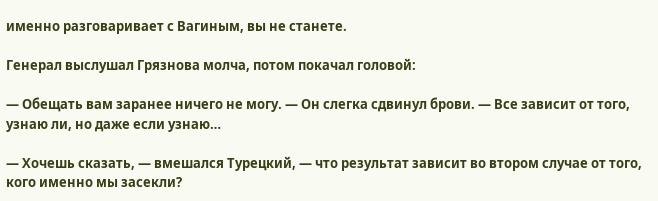именно разговаривает с Вагиным, вы не станете.

Генерал выслушал Грязнова молча, потом покачал головой:

— Обещать вам заранее ничего не могу. — Он слегка сдвинул брови. — Все зависит от того, узнаю ли, но даже если узнаю…

— Хочешь сказать, — вмешался Турецкий, — что результат зависит во втором случае от того, кого именно мы засекли?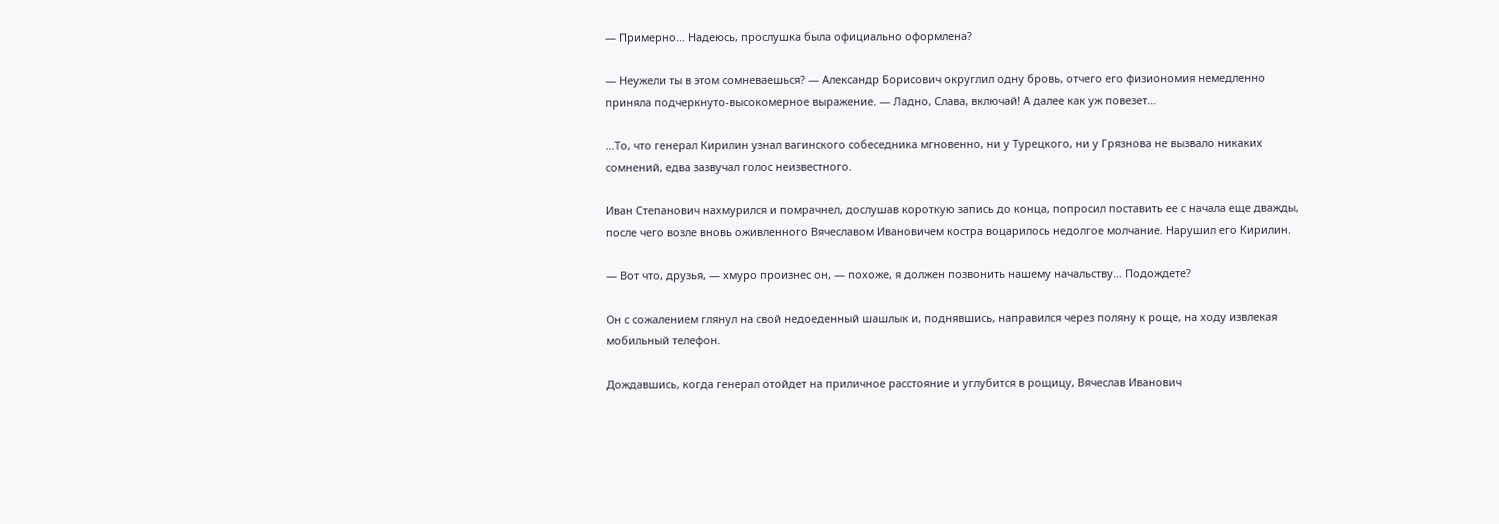— Примерно… Надеюсь, прослушка была официально оформлена?

— Неужели ты в этом сомневаешься? — Александр Борисович округлил одну бровь, отчего его физиономия немедленно приняла подчеркнуто-высокомерное выражение. — Ладно, Слава, включай! А далее как уж повезет…

…То, что генерал Кирилин узнал вагинского собеседника мгновенно, ни у Турецкого, ни у Грязнова не вызвало никаких сомнений, едва зазвучал голос неизвестного.

Иван Степанович нахмурился и помрачнел, дослушав короткую запись до конца, попросил поставить ее с начала еще дважды, после чего возле вновь оживленного Вячеславом Ивановичем костра воцарилось недолгое молчание. Нарушил его Кирилин.

— Вот что, друзья, — хмуро произнес он, — похоже, я должен позвонить нашему начальству… Подождете?

Он с сожалением глянул на свой недоеденный шашлык и, поднявшись, направился через поляну к роще, на ходу извлекая мобильный телефон.

Дождавшись, когда генерал отойдет на приличное расстояние и углубится в рощицу, Вячеслав Иванович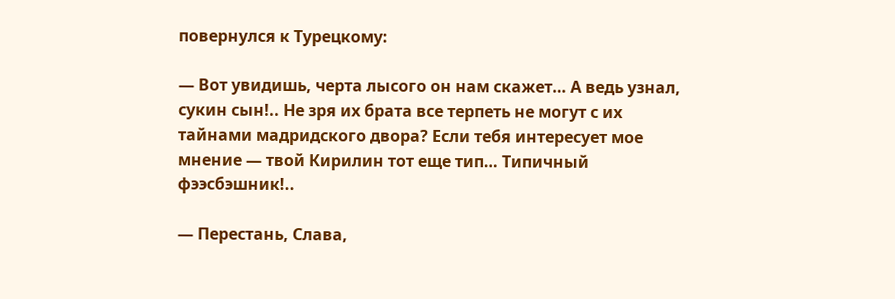повернулся к Турецкому:

— Вот увидишь, черта лысого он нам скажет… А ведь узнал, сукин сын!.. Не зря их брата все терпеть не могут с их тайнами мадридского двора? Если тебя интересует мое мнение — твой Кирилин тот еще тип… Типичный фээсбэшник!..

— Перестань, Слава,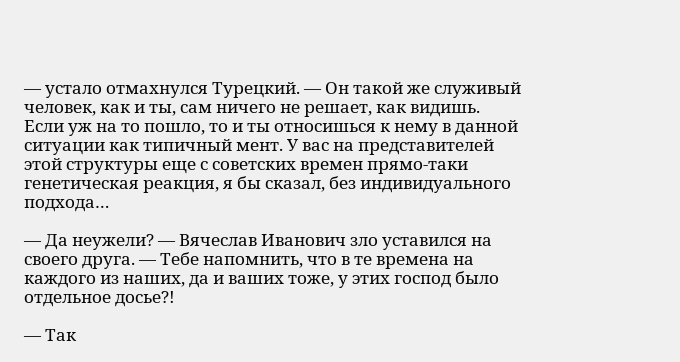— устало отмахнулся Турецкий. — Он такой же служивый человек, как и ты, сам ничего не решает, как видишь. Если уж на то пошло, то и ты относишься к нему в данной ситуации как типичный мент. У вас на представителей этой структуры еще с советских времен прямо-таки генетическая реакция, я бы сказал, без индивидуального подхода…

— Да неужели? — Вячеслав Иванович зло уставился на своего друга. — Тебе напомнить, что в те времена на каждого из наших, да и ваших тоже, у этих господ было отдельное досье?!

— Так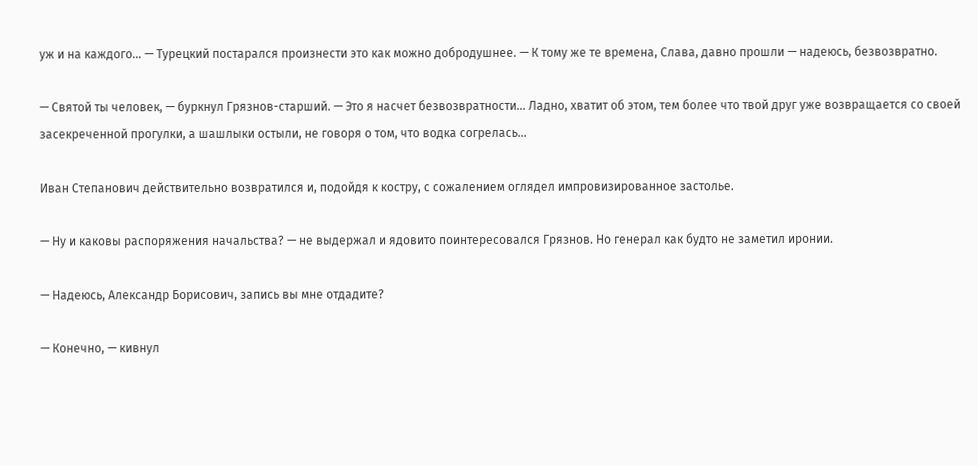уж и на каждого… — Турецкий постарался произнести это как можно добродушнее. — К тому же те времена, Слава, давно прошли — надеюсь, безвозвратно.

— Святой ты человек, — буркнул Грязнов-старший. — Это я насчет безвозвратности… Ладно, хватит об этом, тем более что твой друг уже возвращается со своей засекреченной прогулки, а шашлыки остыли, не говоря о том, что водка согрелась…

Иван Степанович действительно возвратился и, подойдя к костру, с сожалением оглядел импровизированное застолье.

— Ну и каковы распоряжения начальства? — не выдержал и ядовито поинтересовался Грязнов. Но генерал как будто не заметил иронии.

— Надеюсь, Александр Борисович, запись вы мне отдадите?

— Конечно, — кивнул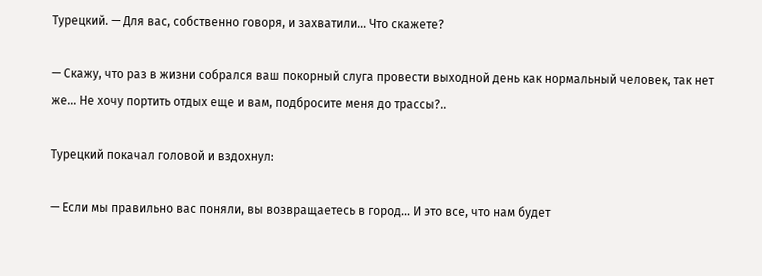Турецкий. — Для вас, собственно говоря, и захватили… Что скажете?

— Скажу, что раз в жизни собрался ваш покорный слуга провести выходной день как нормальный человек, так нет же… Не хочу портить отдых еще и вам, подбросите меня до трассы?..

Турецкий покачал головой и вздохнул:

— Если мы правильно вас поняли, вы возвращаетесь в город… И это все, что нам будет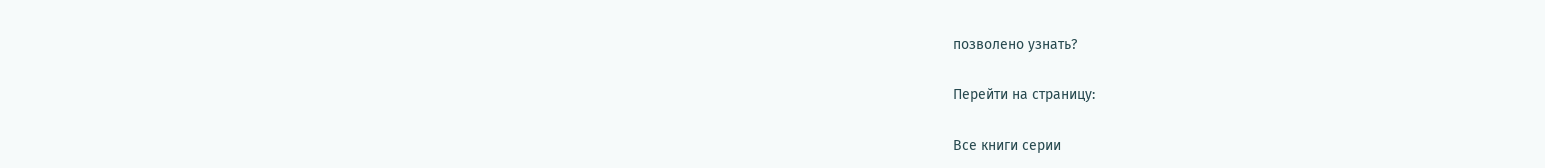позволено узнать?

Перейти на страницу:

Все книги серии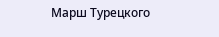Марш Турецкого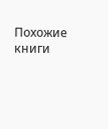Похожие книги